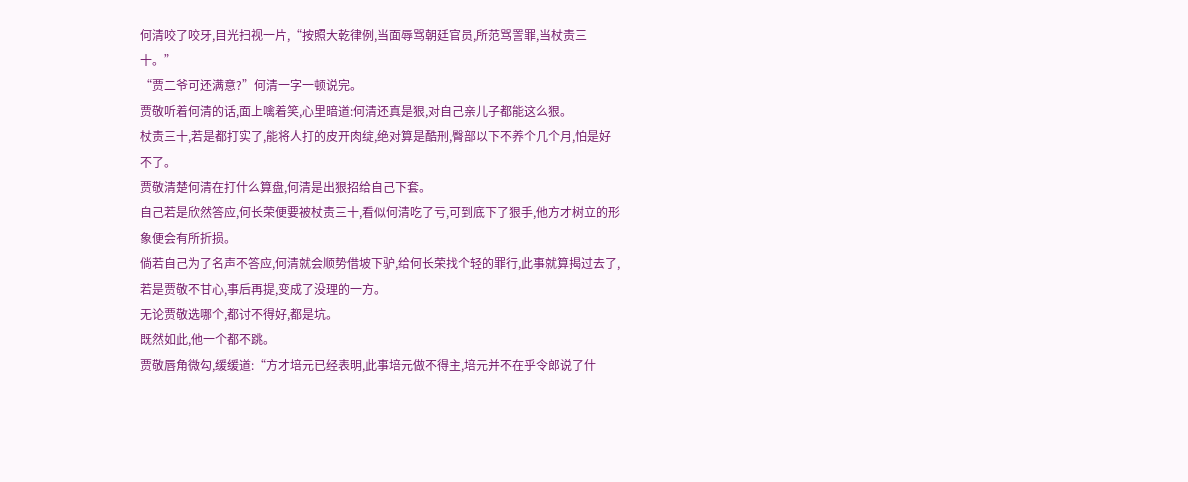何清咬了咬牙,目光扫视一片,“按照大乾律例,当面辱骂朝廷官员,所范骂詈罪,当杖责三十。”
“贾二爷可还满意?”何清一字一顿说完。
贾敬听着何清的话,面上噙着笑,心里暗道:何清还真是狠,对自己亲儿子都能这么狠。
杖责三十,若是都打实了,能将人打的皮开肉绽,绝对算是酷刑,臀部以下不养个几个月,怕是好不了。
贾敬清楚何清在打什么算盘,何清是出狠招给自己下套。
自己若是欣然答应,何长荣便要被杖责三十,看似何清吃了亏,可到底下了狠手,他方才树立的形象便会有所折损。
倘若自己为了名声不答应,何清就会顺势借坡下驴,给何长荣找个轻的罪行,此事就算揭过去了,若是贾敬不甘心,事后再提,变成了没理的一方。
无论贾敬选哪个,都讨不得好,都是坑。
既然如此,他一个都不跳。
贾敬唇角微勾,缓缓道:“方才培元已经表明,此事培元做不得主,培元并不在乎令郎说了什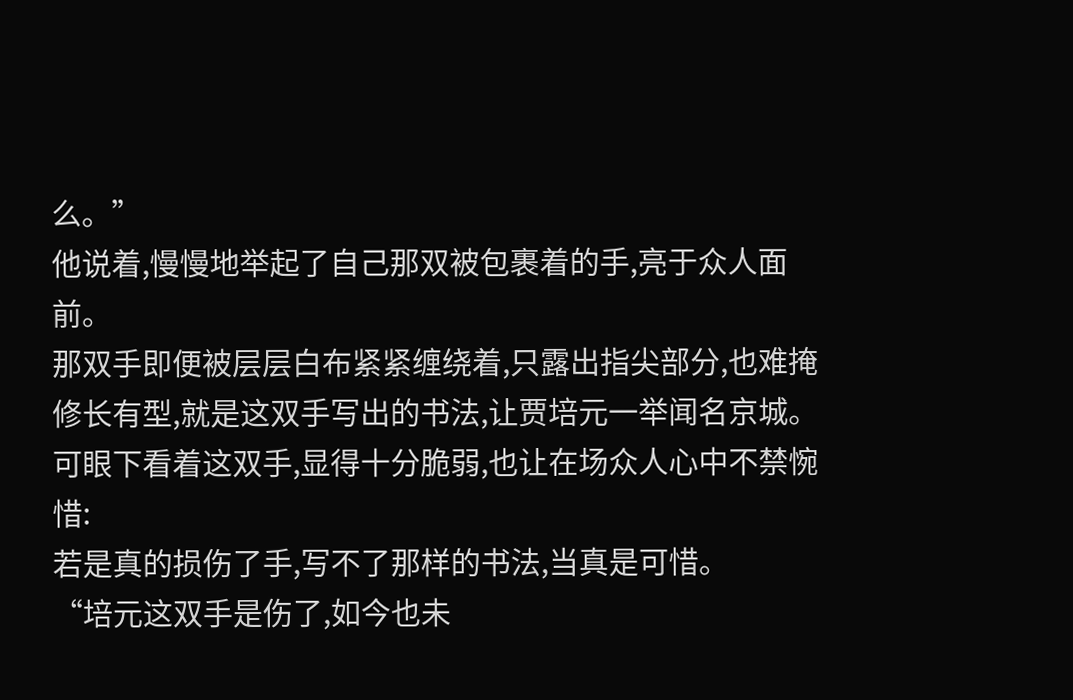么。”
他说着,慢慢地举起了自己那双被包裹着的手,亮于众人面前。
那双手即便被层层白布紧紧缠绕着,只露出指尖部分,也难掩修长有型,就是这双手写出的书法,让贾培元一举闻名京城。
可眼下看着这双手,显得十分脆弱,也让在场众人心中不禁惋惜:
若是真的损伤了手,写不了那样的书法,当真是可惜。
“培元这双手是伤了,如今也未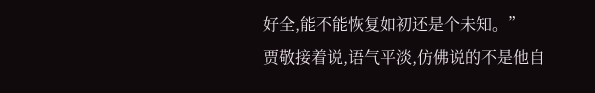好全,能不能恢复如初还是个未知。”
贾敬接着说,语气平淡,仿佛说的不是他自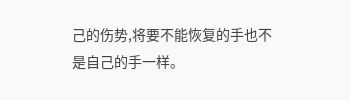己的伤势,将要不能恢复的手也不是自己的手一样。